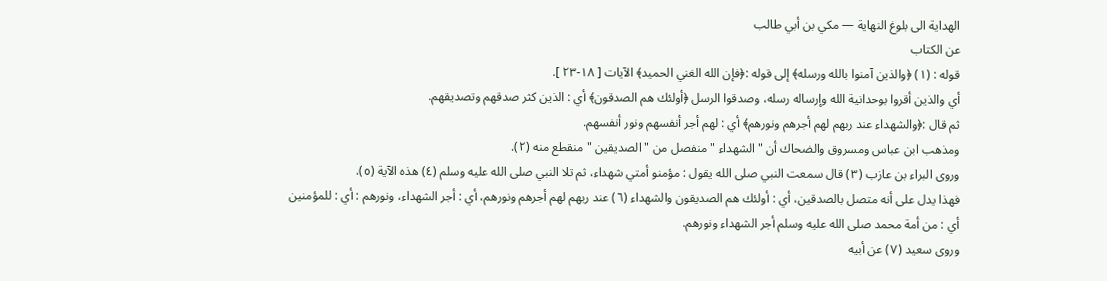الهداية الى بلوغ النهاية — مكي بن أبي طالب
عن الكتاب
قوله : (١) ﴿والذين آمنوا بالله ورسله﴾ إلى قوله :﴿فإن الله الغني الحميد﴾ الآيات [ ١٨-٢٣ ].
أي والذين أقروا بوحدانية الله وإرساله رسله، وصدقوا الرسل ﴿أولئك هم الصدقون﴾ أي : الذين كثر صدقهم وتصديقهم.
ثم قال :﴿والشهداء عند ربهم لهم أجرهم ونورهم﴾ أي : لهم أجر أنفسهم ونور أنفسهم.
ومذهب ابن عباس ومسروق والضحاك أن " الشهداء " منفصل من " الصديقين " منقطع منه (٢).
وروى البراء بن عازب (٣) قال سمعت النبي صلى الله يقول : مؤمنو أمتي شهداء، ثم تلا النبي صلى الله عليه وسلم (٤) هذه الآية (٥).
فهذا يدل على أنه متصل بالصدقين، أي : أولئك هم الصديقون والشهداء (٦) عند ربهم لهم أجرهم ونورهم، أي : أجر الشهداء، ونورهم : أي : للمؤمنين أي : من أمة محمد صلى الله عليه وسلم أجر الشهداء ونورهم.
وروى سعيد (٧) عن أبيه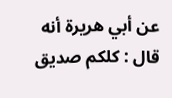عن أبي هريرة أنه قال : كلكم صديق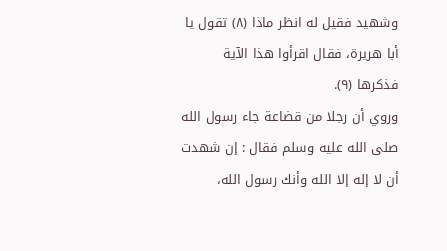وشهيد فقيل له انظر ماذا (٨) تقول يا أبا هريرة، فقال اقرأوا هذا الآية فذكرها (٩).
وروي أن رجلا من قضاعة جاء رسول الله صلى الله عليه وسلم فقال : إن شهدت أن لا إله إلا الله وأنك رسول الله،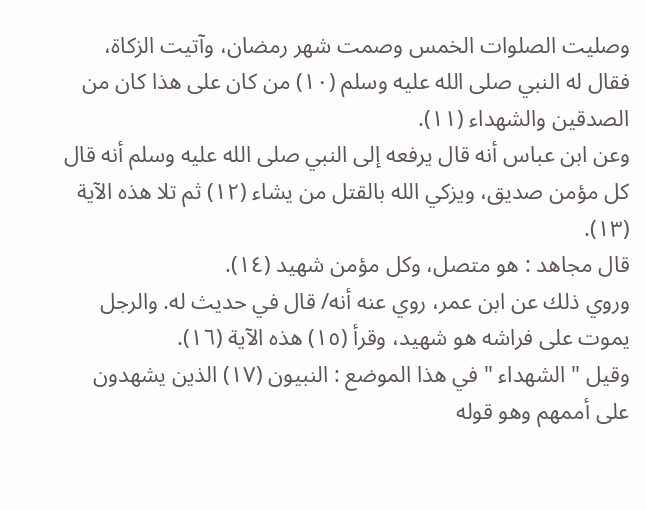وصليت الصلوات الخمس وصمت شهر رمضان، وآتيت الزكاة، فقال له النبي صلى الله عليه وسلم (١٠) من كان على هذا كان من الصدقين والشهداء (١١).
وعن ابن عباس أنه قال يرفعه إلى النبي صلى الله عليه وسلم أنه قال كل مؤمن صديق، ويزكي الله بالقتل من يشاء (١٢) ثم تلا هذه الآية (١٣).
قال مجاهد : هو متصل، وكل مؤمن شهيد (١٤).
وروي ذلك عن ابن عمر، روي عنه أنه/ قال في حديث له. والرجل يموت على فراشه هو شهيد، وقرأ (١٥) هذه الآية (١٦).
وقيل " الشهداء " في هذا الموضع : النبيون (١٧) الذين يشهدون على أممهم وهو قوله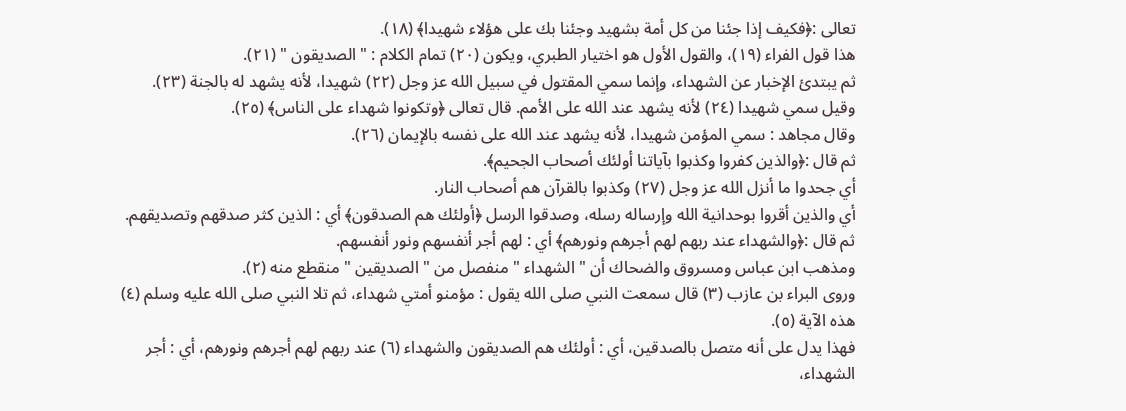تعالى :﴿فكيف إذا جئنا من كل أمة بشهيد وجئنا بك على هؤلاء شهيدا﴾ (١٨).
هذا قول الفراء (١٩)، والقول الأول هو اختيار الطبري، ويكون (٢٠) تمام الكلام : " الصديقون " (٢١).
ثم يبتدئ الإخبار عن الشهداء، وإنما سمي المقتول في سبيل الله عز وجل (٢٢) شهيدا، لأنه يشهد له بالجنة (٢٣).
وقيل سمي شهيدا (٢٤) لأنه يشهد عند الله على الأمم. قال تعالى ﴿وتكونوا شهداء على الناس﴾ (٢٥).
وقال مجاهد : سمي المؤمن شهيدا، لأنه يشهد عند الله على نفسه بالإيمان (٢٦).
ثم قال :﴿والذين كفروا وكذبوا بآياتنا أولئك أصحاب الجحيم﴾.
أي جحدوا ما أنزل الله عز وجل (٢٧) وكذبوا بالقرآن هم أصحاب النار.
أي والذين أقروا بوحدانية الله وإرساله رسله، وصدقوا الرسل ﴿أولئك هم الصدقون﴾ أي : الذين كثر صدقهم وتصديقهم.
ثم قال :﴿والشهداء عند ربهم لهم أجرهم ونورهم﴾ أي : لهم أجر أنفسهم ونور أنفسهم.
ومذهب ابن عباس ومسروق والضحاك أن " الشهداء " منفصل من " الصديقين " منقطع منه (٢).
وروى البراء بن عازب (٣) قال سمعت النبي صلى الله يقول : مؤمنو أمتي شهداء، ثم تلا النبي صلى الله عليه وسلم (٤) هذه الآية (٥).
فهذا يدل على أنه متصل بالصدقين، أي : أولئك هم الصديقون والشهداء (٦) عند ربهم لهم أجرهم ونورهم، أي : أجر الشهداء،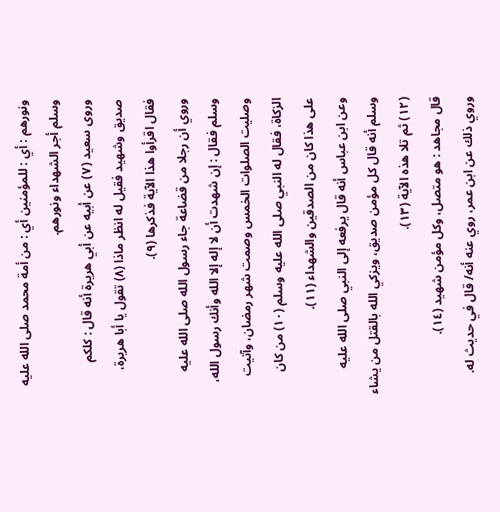ونورهم : أي : للمؤمنين أي : من أمة محمد صلى الله عليه وسلم أجر الشهداء ونورهم.
وروى سعيد (٧) عن أبيه عن أبي هريرة أنه قال : كلكم صديق وشهيد فقيل له انظر ماذا (٨) تقول يا أبا هريرة، فقال اقرأوا هذا الآية فذكرها (٩).
وروي أن رجلا من قضاعة جاء رسول الله صلى الله عليه وسلم فقال : إن شهدت أن لا إله إلا الله وأنك رسول الله، وصليت الصلوات الخمس وصمت شهر رمضان، وآتيت الزكاة، فقال له النبي صلى الله عليه وسلم (١٠) من كان على هذا كان من الصدقين والشهداء (١١).
وعن ابن عباس أنه قال يرفعه إلى النبي صلى الله عليه وسلم أنه قال كل مؤمن صديق، ويزكي الله بالقتل من يشاء (١٢) ثم تلا هذه الآية (١٣).
قال مجاهد : هو متصل، وكل مؤمن شهيد (١٤).
وروي ذلك عن ابن عمر، روي عنه أنه/ قال في حديث له.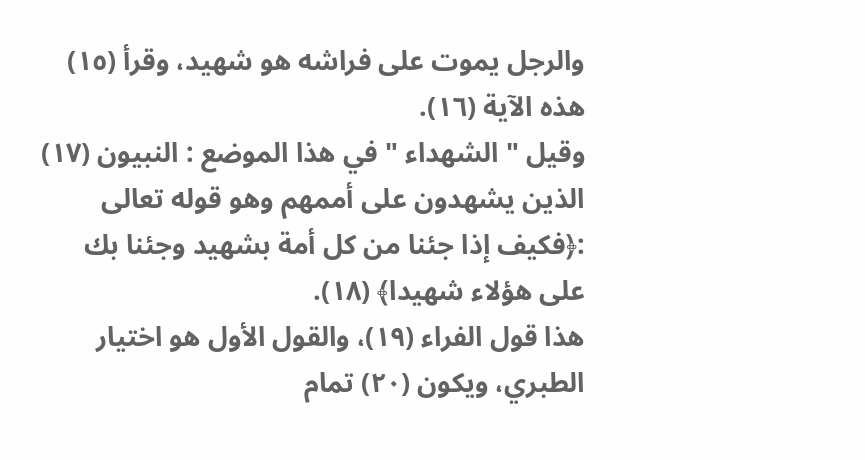والرجل يموت على فراشه هو شهيد، وقرأ (١٥) هذه الآية (١٦).
وقيل " الشهداء " في هذا الموضع : النبيون (١٧) الذين يشهدون على أممهم وهو قوله تعالى :﴿فكيف إذا جئنا من كل أمة بشهيد وجئنا بك على هؤلاء شهيدا﴾ (١٨).
هذا قول الفراء (١٩)، والقول الأول هو اختيار الطبري، ويكون (٢٠) تمام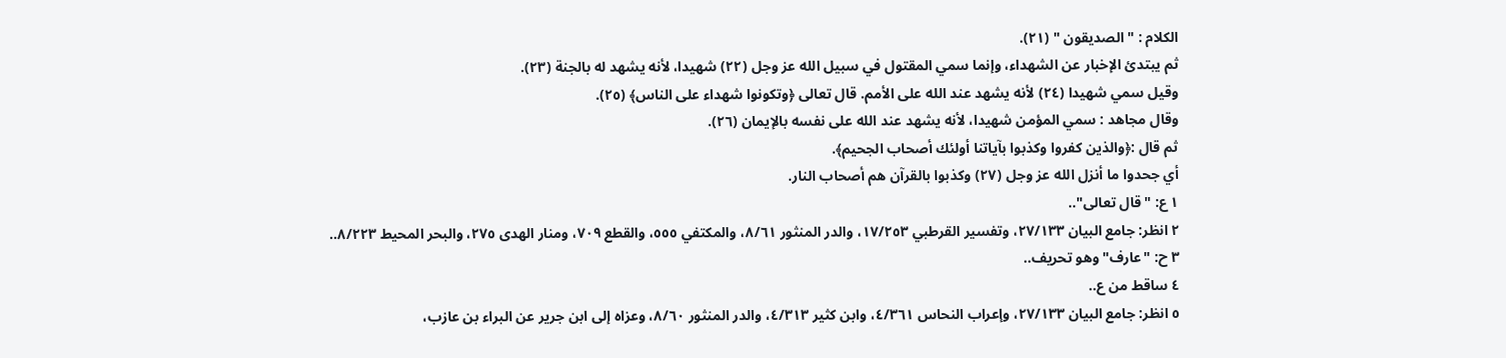الكلام : " الصديقون " (٢١).
ثم يبتدئ الإخبار عن الشهداء، وإنما سمي المقتول في سبيل الله عز وجل (٢٢) شهيدا، لأنه يشهد له بالجنة (٢٣).
وقيل سمي شهيدا (٢٤) لأنه يشهد عند الله على الأمم. قال تعالى ﴿وتكونوا شهداء على الناس﴾ (٢٥).
وقال مجاهد : سمي المؤمن شهيدا، لأنه يشهد عند الله على نفسه بالإيمان (٢٦).
ثم قال :﴿والذين كفروا وكذبوا بآياتنا أولئك أصحاب الجحيم﴾.
أي جحدوا ما أنزل الله عز وجل (٢٧) وكذبوا بالقرآن هم أصحاب النار.
١ ع: "قال تعالى"..
٢ انظر: جامع البيان ٢٧/١٣٣، وتفسير القرطبي ١٧/٢٥٣، والدر المنثور ٨/٦١، والمكتفي ٥٥٥، والقطع ٧٠٩، ومنار الهدى ٢٧٥، والبحر المحيط ٨/٢٢٣..
٣ ح: "عارف" وهو تحريف..
٤ ساقط من ع..
٥ انظر: جامع البيان ٢٧/١٣٣، وإعراب النحاس ٤/٣٦١، وابن كثير ٤/٣١٣، والدر المنثور ٨/٦٠، وعزاه إلى ابن جرير عن البراء بن عازب،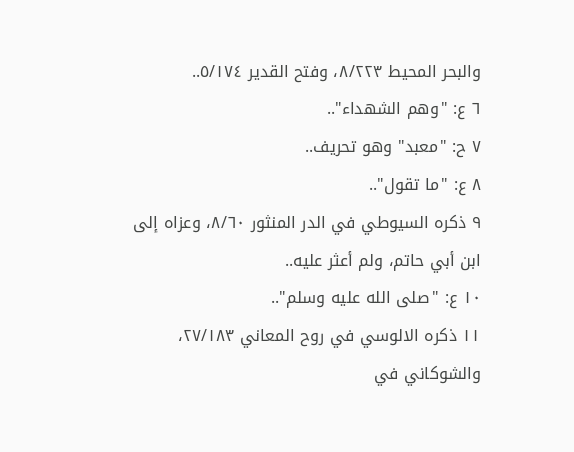والبحر المحيط ٨/٢٢٣، وفتح القدير ٥/١٧٤..
٦ ع: "وهم الشهداء"..
٧ ح: "معبد" وهو تحريف..
٨ ع: "ما تقول"..
٩ ذكره السيوطي في الدر المنثور ٨/٦٠، وعزاه إلى ابن أبي حاتم، ولم أعثر عليه..
١٠ ع: "صلى الله عليه وسلم"..
١١ ذكره الالوسي في روح المعاني ٢٧/١٨٣، والشوكاني في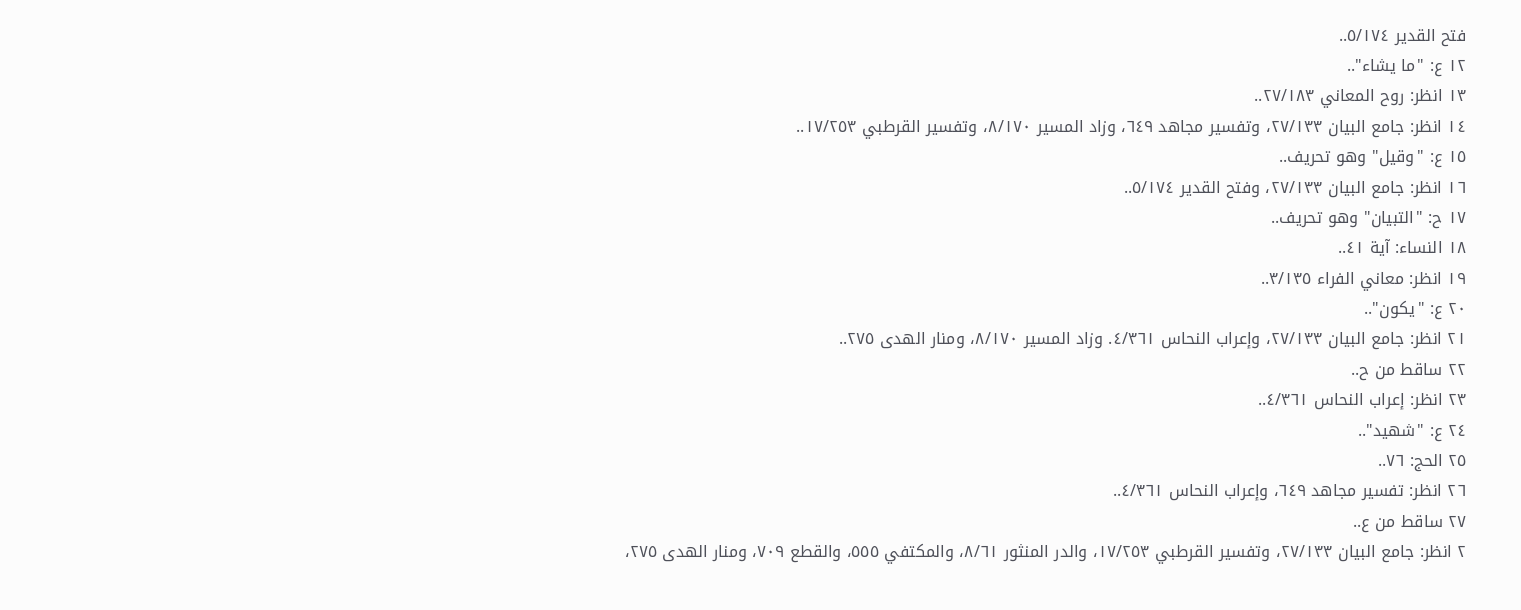فتح القدير ٥/١٧٤..
١٢ ع: "ما يشاء"..
١٣ انظر: روح المعاني ٢٧/١٨٣..
١٤ انظر: جامع البيان ٢٧/١٣٣، وتفسير مجاهد ٦٤٩، وزاد المسير ٨/١٧٠، وتفسير القرطبي ١٧/٢٥٣..
١٥ ع: "وقيل" وهو تحريف..
١٦ انظر: جامع البيان ٢٧/١٣٣، وفتح القدير ٥/١٧٤..
١٧ ح: "التبيان" وهو تحريف..
١٨ النساء: آية ٤١..
١٩ انظر: معاني الفراء ٣/١٣٥..
٢٠ ع: "يكون"..
٢١ انظر: جامع البيان ٢٧/١٣٣، وإعراب النحاس ٤/٣٦١. وزاد المسير ٨/١٧٠، ومنار الهدى ٢٧٥..
٢٢ ساقط من ح..
٢٣ انظر: إعراب النحاس ٤/٣٦١..
٢٤ ع: "شهيد"..
٢٥ الحج: ٧٦..
٢٦ انظر: تفسير مجاهد ٦٤٩، وإعراب النحاس ٤/٣٦١..
٢٧ ساقط من ع..
٢ انظر: جامع البيان ٢٧/١٣٣، وتفسير القرطبي ١٧/٢٥٣، والدر المنثور ٨/٦١، والمكتفي ٥٥٥، والقطع ٧٠٩، ومنار الهدى ٢٧٥،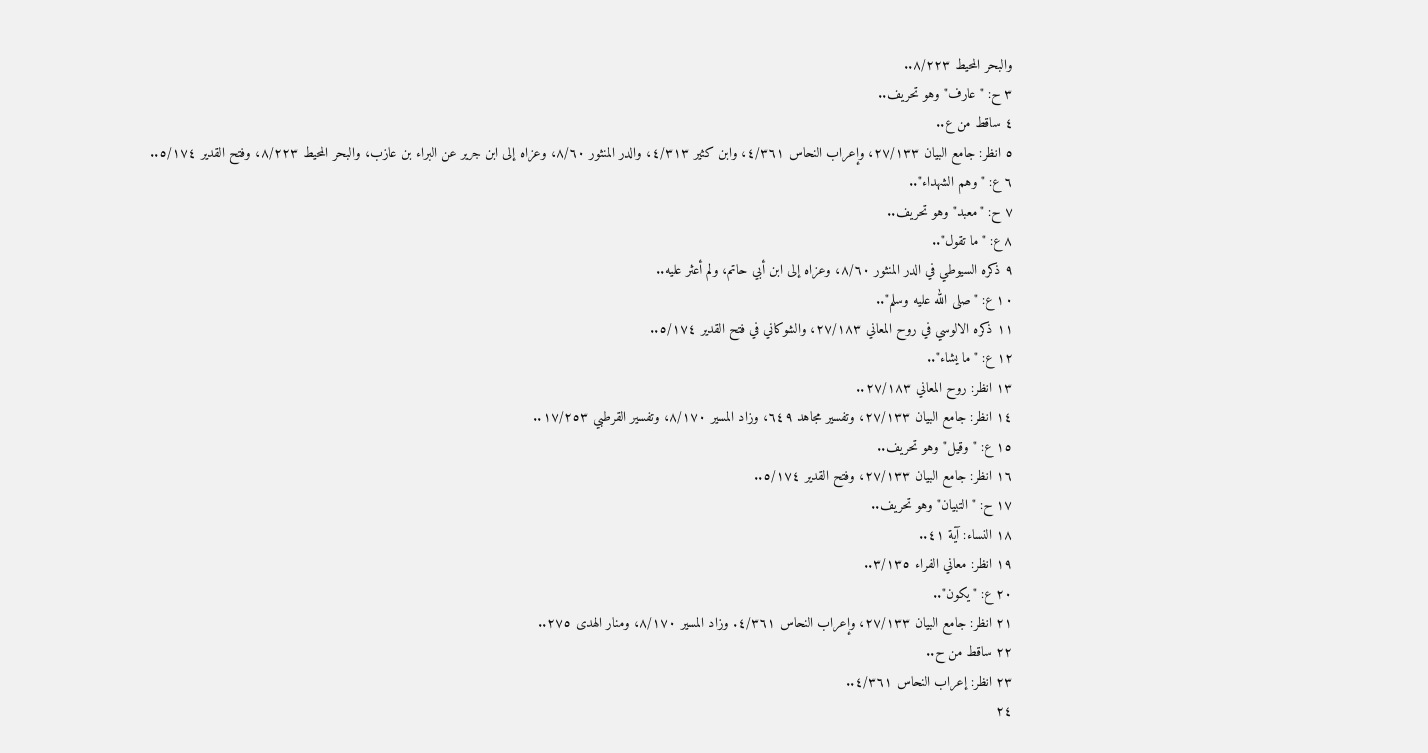والبحر المحيط ٨/٢٢٣..
٣ ح: "عارف" وهو تحريف..
٤ ساقط من ع..
٥ انظر: جامع البيان ٢٧/١٣٣، وإعراب النحاس ٤/٣٦١، وابن كثير ٤/٣١٣، والدر المنثور ٨/٦٠، وعزاه إلى ابن جرير عن البراء بن عازب، والبحر المحيط ٨/٢٢٣، وفتح القدير ٥/١٧٤..
٦ ع: "وهم الشهداء"..
٧ ح: "معبد" وهو تحريف..
٨ ع: "ما تقول"..
٩ ذكره السيوطي في الدر المنثور ٨/٦٠، وعزاه إلى ابن أبي حاتم، ولم أعثر عليه..
١٠ ع: "صلى الله عليه وسلم"..
١١ ذكره الالوسي في روح المعاني ٢٧/١٨٣، والشوكاني في فتح القدير ٥/١٧٤..
١٢ ع: "ما يشاء"..
١٣ انظر: روح المعاني ٢٧/١٨٣..
١٤ انظر: جامع البيان ٢٧/١٣٣، وتفسير مجاهد ٦٤٩، وزاد المسير ٨/١٧٠، وتفسير القرطبي ١٧/٢٥٣..
١٥ ع: "وقيل" وهو تحريف..
١٦ انظر: جامع البيان ٢٧/١٣٣، وفتح القدير ٥/١٧٤..
١٧ ح: "التبيان" وهو تحريف..
١٨ النساء: آية ٤١..
١٩ انظر: معاني الفراء ٣/١٣٥..
٢٠ ع: "يكون"..
٢١ انظر: جامع البيان ٢٧/١٣٣، وإعراب النحاس ٤/٣٦١. وزاد المسير ٨/١٧٠، ومنار الهدى ٢٧٥..
٢٢ ساقط من ح..
٢٣ انظر: إعراب النحاس ٤/٣٦١..
٢٤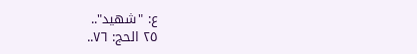ع: "شهيد"..
٢٥ الحج: ٧٦..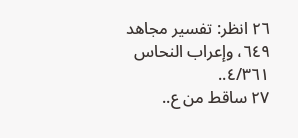٢٦ انظر: تفسير مجاهد ٦٤٩، وإعراب النحاس ٤/٣٦١..
٢٧ ساقط من ع..